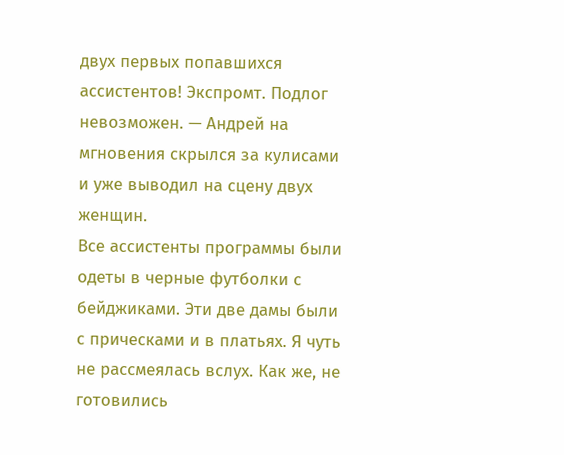двух первых попавшихся ассистентов! Экспромт. Подлог невозможен. — Андрей на мгновения скрылся за кулисами и уже выводил на сцену двух женщин.
Все ассистенты программы были одеты в черные футболки с бейджиками. Эти две дамы были с прическами и в платьях. Я чуть не рассмеялась вслух. Как же, не готовились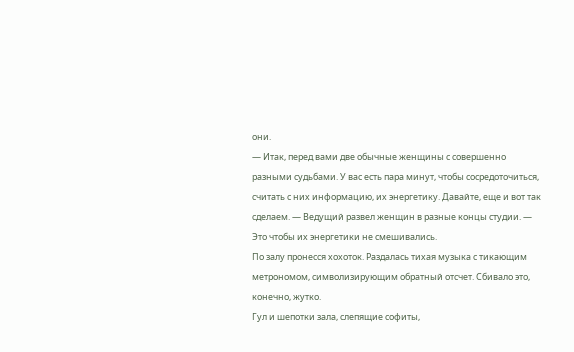они.
— Итак, перед вами две обычные женщины с совершенно разными судьбами. У вас есть пара минут, чтобы сосредоточиться, считать с них информацию, их энергетику. Давайте, еще и вот так сделаем. — Ведущий развел женщин в разные концы студии. — Это чтобы их энергетики не смешивались.
По залу пронесся хохоток. Раздалась тихая музыка с тикающим метрономом, символизирующим обратный отсчет. Сбивало это, конечно, жутко.
Гул и шепотки зала, слепящие софиты,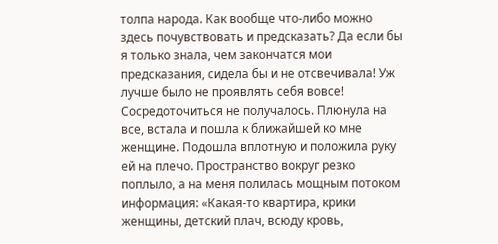толпа народа. Как вообще что-либо можно здесь почувствовать и предсказать? Да если бы я только знала, чем закончатся мои предсказания, сидела бы и не отсвечивала! Уж лучше было не проявлять себя вовсе!
Сосредоточиться не получалось. Плюнула на все, встала и пошла к ближайшей ко мне женщине. Подошла вплотную и положила руку ей на плечо. Пространство вокруг резко поплыло, а на меня полилась мощным потоком информация: «Какая-то квартира, крики женщины, детский плач, всюду кровь,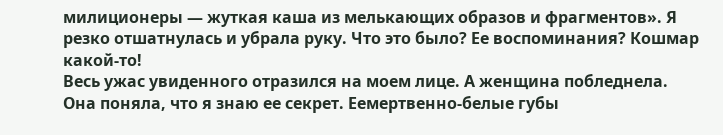милиционеры — жуткая каша из мелькающих образов и фрагментов». Я резко отшатнулась и убрала руку. Что это было? Ее воспоминания? Кошмар какой-то!
Весь ужас увиденного отразился на моем лице. А женщина побледнела. Она поняла, что я знаю ее секрет. Еемертвенно-белые губы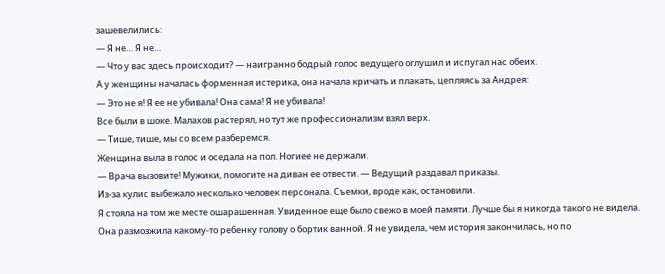зашевелились:
— Я не… Я не…
— Что у вас здесь происходит? — наигранно бодрый голос ведущего оглушил и испугал нас обеих.
А у женщины началась форменная истерика, она начала кричать и плакать, цепляясь за Андрея:
— Это не я! Я ее не убивала! Она сама! Я не убивала!
Все были в шоке. Малахов растерял, но тут же профессионализм взял верх.
— Тише, тише, мы со всем разберемся.
Женщина выла в голос и оседала на пол. Ногиее не держали.
— Врача вызовите! Мужики, помогите на диван ее отвести. — Ведущий раздавал приказы.
Из-за кулис выбежало несколько человек персонала. Съемки, вроде как, остановили.
Я стояла на том же месте ошарашенная. Увиденное еще было свежо в моей памяти. Лучше бы я никогда такого не видела. Она размозжила какому-то ребенку голову о бортик ванной. Я не увидела, чем история закончилась, но по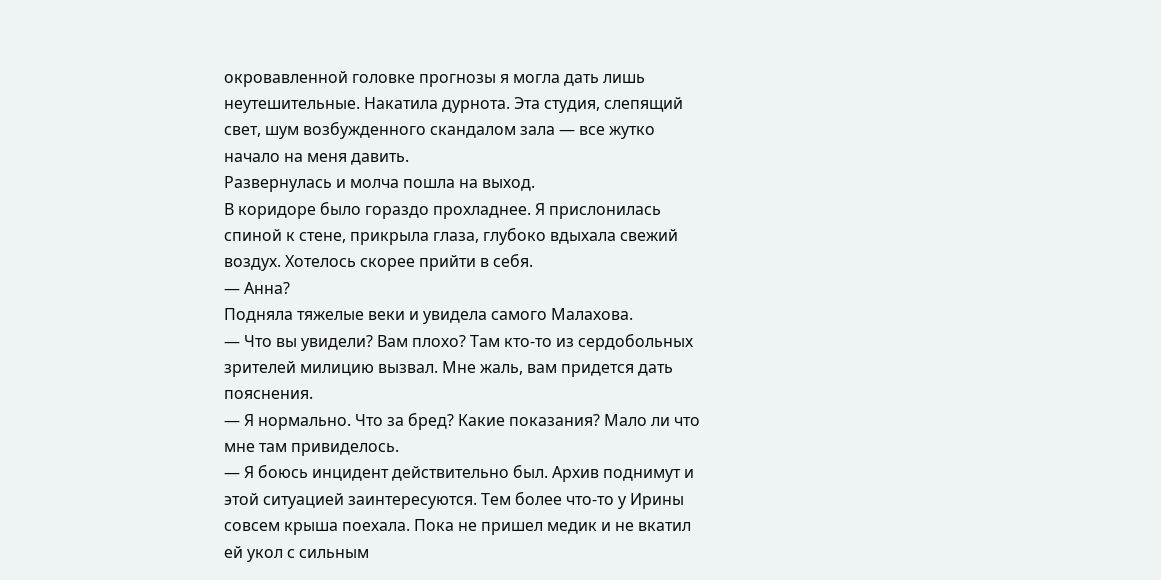окровавленной головке прогнозы я могла дать лишь неутешительные. Накатила дурнота. Эта студия, слепящий свет, шум возбужденного скандалом зала — все жутко начало на меня давить.
Развернулась и молча пошла на выход.
В коридоре было гораздо прохладнее. Я прислонилась спиной к стене, прикрыла глаза, глубоко вдыхала свежий воздух. Хотелось скорее прийти в себя.
— Анна?
Подняла тяжелые веки и увидела самого Малахова.
— Что вы увидели? Вам плохо? Там кто-то из сердобольных зрителей милицию вызвал. Мне жаль, вам придется дать пояснения.
— Я нормально. Что за бред? Какие показания? Мало ли что мне там привиделось.
— Я боюсь инцидент действительно был. Архив поднимут и этой ситуацией заинтересуются. Тем более что-то у Ирины совсем крыша поехала. Пока не пришел медик и не вкатил ей укол с сильным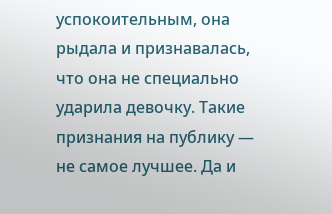успокоительным, она рыдала и признавалась, что она не специально ударила девочку. Такие признания на публику — не самое лучшее. Да и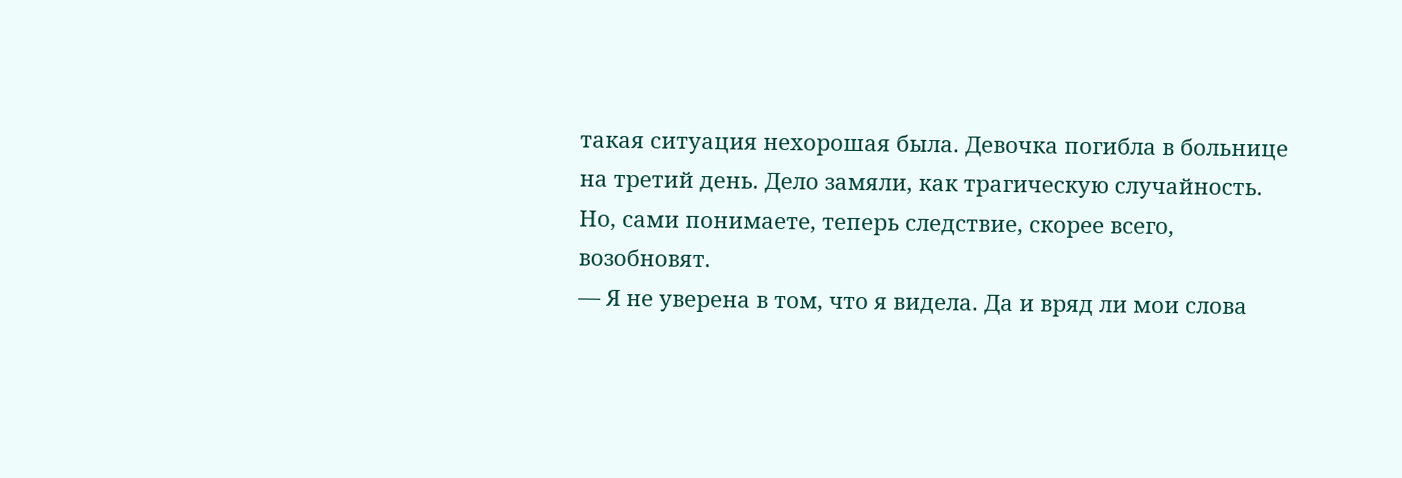такая ситуация нехорошая была. Девочка погибла в больнице на третий день. Дело замяли, как трагическую случайность. Но, сами понимаете, теперь следствие, скорее всего, возобновят.
— Я не уверена в том, что я видела. Да и вряд ли мои слова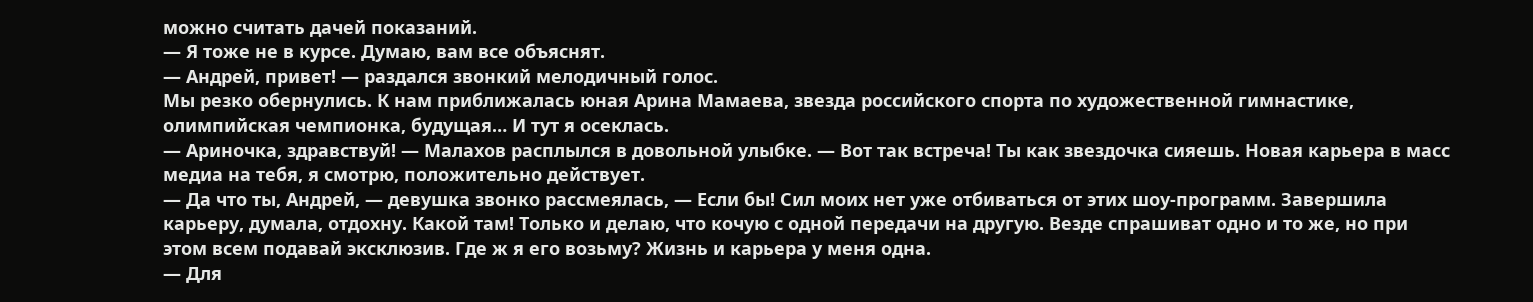можно считать дачей показаний.
— Я тоже не в курсе. Думаю, вам все объяснят.
— Андрей, привет! — раздался звонкий мелодичный голос.
Мы резко обернулись. К нам приближалась юная Арина Мамаева, звезда российского спорта по художественной гимнастике, олимпийская чемпионка, будущая… И тут я осеклась.
— Ариночка, здравствуй! — Малахов расплылся в довольной улыбке. — Вот так встреча! Ты как звездочка сияешь. Новая карьера в масс медиа на тебя, я смотрю, положительно действует.
— Да что ты, Андрей, — девушка звонко рассмеялась, — Если бы! Сил моих нет уже отбиваться от этих шоу-программ. Завершила карьеру, думала, отдохну. Какой там! Только и делаю, что кочую с одной передачи на другую. Везде спрашиват одно и то же, но при этом всем подавай эксклюзив. Где ж я его возьму? Жизнь и карьера у меня одна.
— Для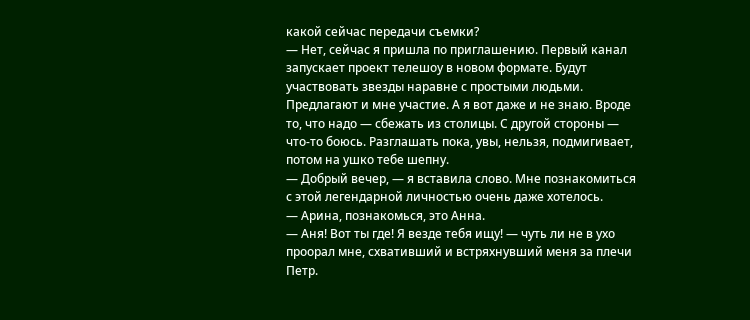какой сейчас передачи съемки?
— Нет, сейчас я пришла по приглашению. Первый канал запускает проект телешоу в новом формате. Будут участвовать звезды наравне с простыми людьми. Предлагают и мне участие. А я вот даже и не знаю. Вроде то, что надо — сбежать из столицы. С другой стороны — что-то боюсь. Разглашать пока, увы, нельзя, подмигивает, потом на ушко тебе шепну.
— Добрый вечер, — я вставила слово. Мне познакомиться с этой легендарной личностью очень даже хотелось.
— Арина, познакомься, это Анна.
— Аня! Вот ты где! Я везде тебя ищу! — чуть ли не в ухо проорал мне, схвативший и встряхнувший меня за плечи Петр.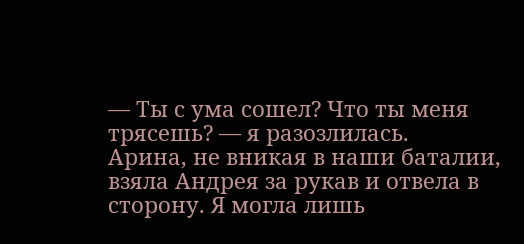— Ты с ума сошел? Что ты меня трясешь? — я разозлилась.
Арина, не вникая в наши баталии, взяла Андрея за рукав и отвела в сторону. Я могла лишь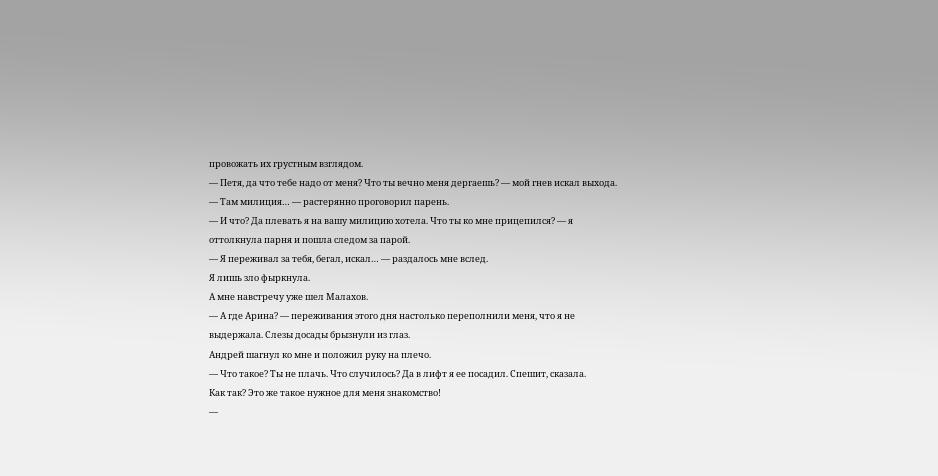провожать их грустным взглядом.
— Петя, да что тебе надо от меня? Что ты вечно меня дергаешь? — мой гнев искал выхода.
— Там милиция… — растерянно проговорил парень.
— И что? Да плевать я на вашу милицию хотела. Что ты ко мне прицепился? — я оттолкнула парня и пошла следом за парой.
— Я переживал за тебя, бегал, искал… — раздалось мне вслед.
Я лишь зло фыркнула.
А мне навстречу уже шел Малахов.
— А где Арина? — переживания этого дня настолько переполнили меня, что я не выдержала. Слезы досады брызнули из глаз.
Андрей шагнул ко мне и положил руку на плечо.
— Что такое? Ты не плачь. Что случилось? Да в лифт я ее посадил. Спешит, сказала.
Как так? Это же такое нужное для меня знакомство!
—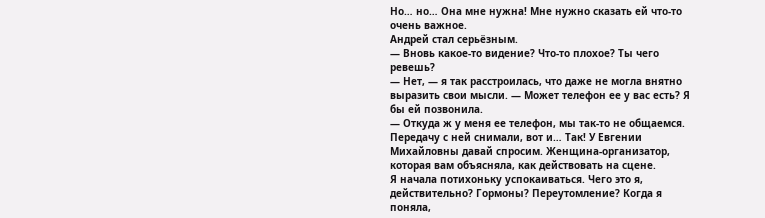Но… но… Она мне нужна! Мне нужно сказать ей что-то очень важное.
Андрей стал серьёзным.
— Вновь какое-то видение? Что-то плохое? Ты чего ревешь?
— Нет, — я так расстроилась, что даже не могла внятно выразить свои мысли. — Может телефон ее у вас есть? Я бы ей позвонила.
— Откуда ж у меня ее телефон, мы так-то не общаемся. Передачу с ней снимали, вот и… Так! У Евгении Михайловны давай спросим. Женщина-организатор, которая вам объясняла, как действовать на сцене.
Я начала потихоньку успокаиваться. Чего это я, действительно? Гормоны? Переутомление? Когда я поняла,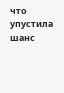что упустила шанс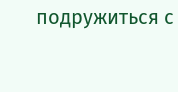подружиться с